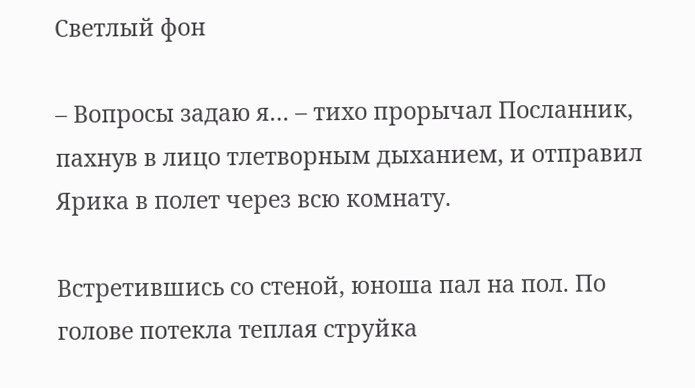Светлый фон

– Вопросы задаю я… – тихо прорычал Посланник, пахнув в лицо тлетворным дыханием, и отправил Ярика в полет через всю комнату.

Встретившись со стеной, юноша пал на пол. По голове потекла теплая струйка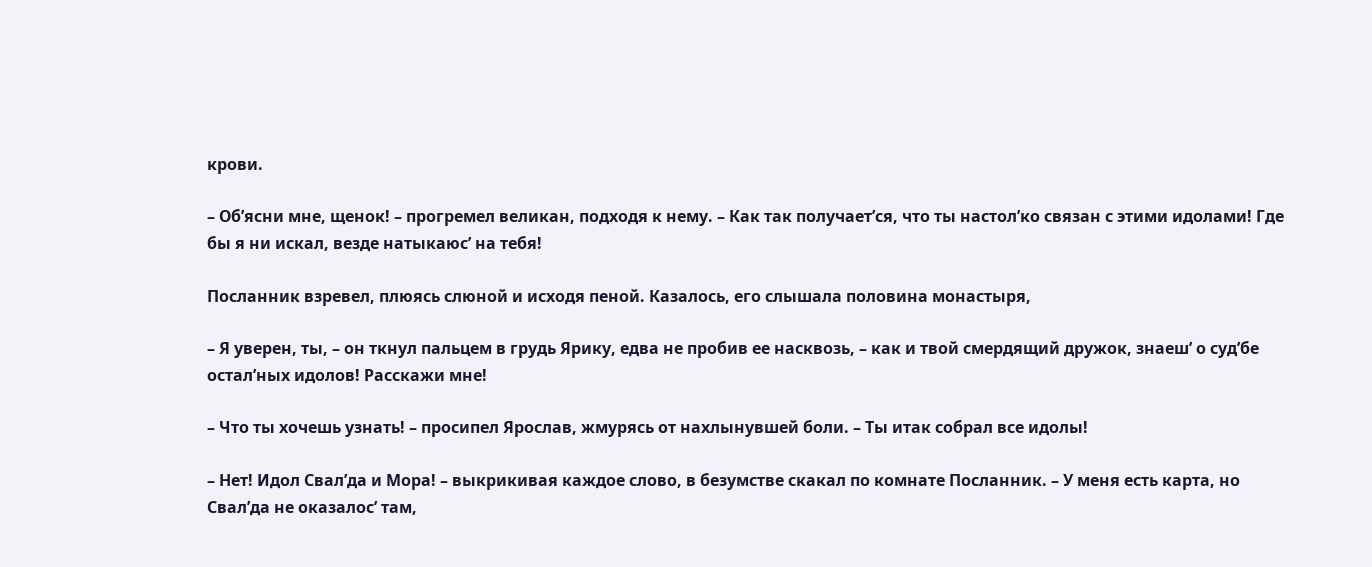крови.

– Об’ясни мне, щенок! – прогремел великан, подходя к нему. – Как так получает’ся, что ты настол’ко связан с этими идолами! Где бы я ни искал, везде натыкаюс’ на тебя!

Посланник взревел, плюясь слюной и исходя пеной. Казалось, его слышала половина монастыря,

– Я уверен, ты, – он ткнул пальцем в грудь Ярику, едва не пробив ее насквозь, – как и твой смердящий дружок, знаеш’ о суд’бе остал’ных идолов! Расскажи мне!

– Что ты хочешь узнать! – просипел Ярослав, жмурясь от нахлынувшей боли. – Ты итак собрал все идолы!

– Нет! Идол Свал’да и Мора! – выкрикивая каждое слово, в безумстве скакал по комнате Посланник. – У меня есть карта, но Свал’да не оказалос’ там,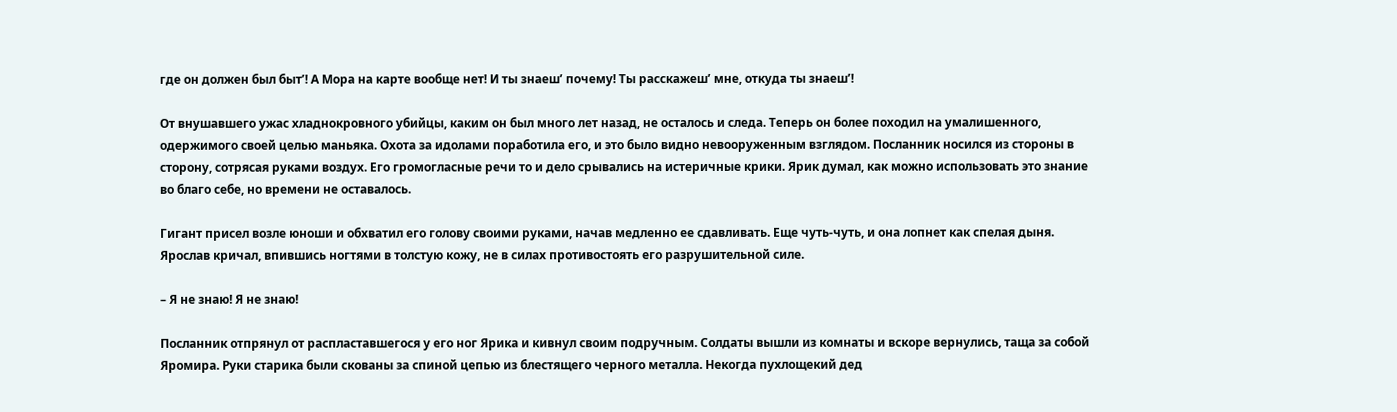где он должен был быт’! А Мора на карте вообще нет! И ты знаеш’ почему! Ты расскажеш’ мне, откуда ты знаеш’!

От внушавшего ужас хладнокровного убийцы, каким он был много лет назад, не осталось и следа. Теперь он более походил на умалишенного, одержимого своей целью маньяка. Охота за идолами поработила его, и это было видно невооруженным взглядом. Посланник носился из стороны в сторону, сотрясая руками воздух. Его громогласные речи то и дело срывались на истеричные крики. Ярик думал, как можно использовать это знание во благо себе, но времени не оставалось.

Гигант присел возле юноши и обхватил его голову своими руками, начав медленно ее сдавливать. Еще чуть-чуть, и она лопнет как спелая дыня. Ярослав кричал, впившись ногтями в толстую кожу, не в силах противостоять его разрушительной силе.

– Я не знаю! Я не знаю!

Посланник отпрянул от распластавшегося у его ног Ярика и кивнул своим подручным. Солдаты вышли из комнаты и вскоре вернулись, таща за собой Яромира. Руки старика были скованы за спиной цепью из блестящего черного металла. Некогда пухлощекий дед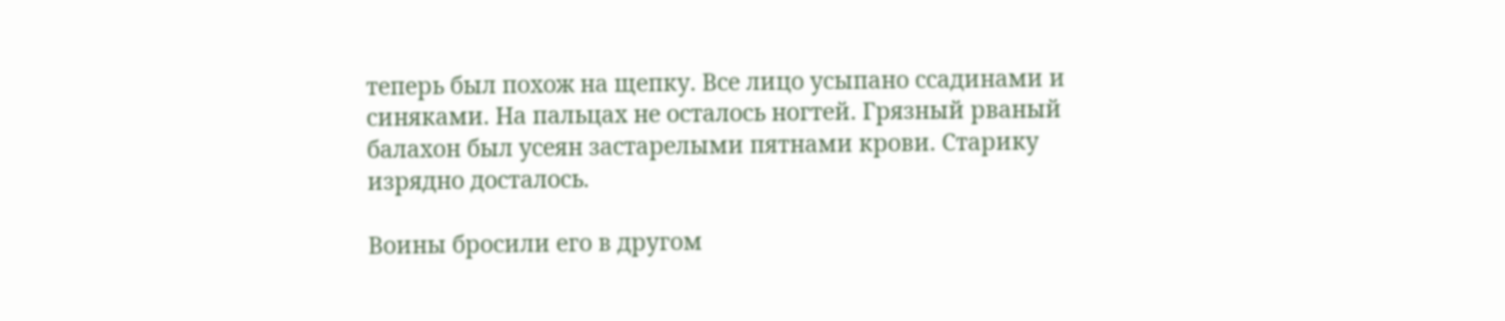теперь был похож на щепку. Все лицо усыпано ссадинами и синяками. На пальцах не осталось ногтей. Грязный рваный балахон был усеян застарелыми пятнами крови. Старику изрядно досталось.

Воины бросили его в другом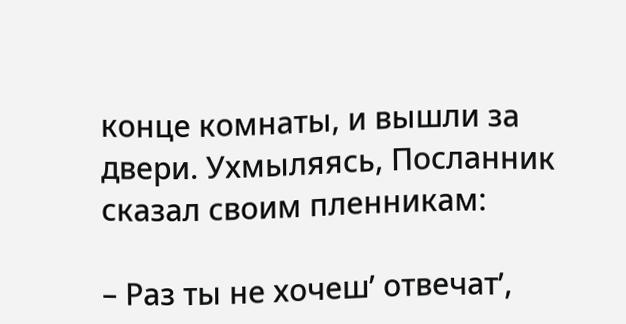конце комнаты, и вышли за двери. Ухмыляясь, Посланник сказал своим пленникам:

– Раз ты не хочеш’ отвечат’,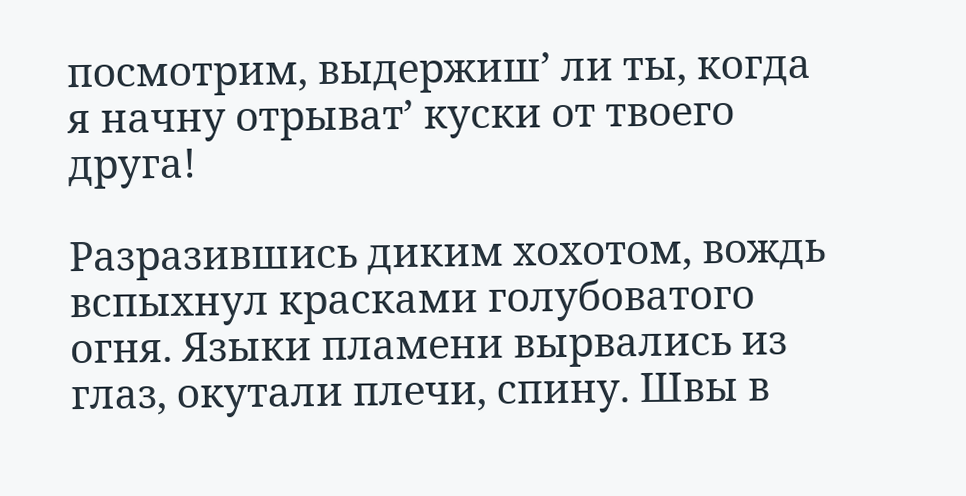посмотрим, выдержиш’ ли ты, когда я начну отрыват’ куски от твоего друга!

Разразившись диким хохотом, вождь вспыхнул красками голубоватого огня. Языки пламени вырвались из глаз, окутали плечи, спину. Швы в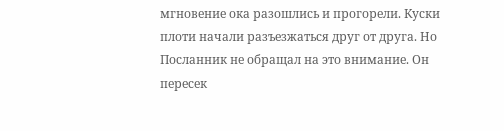мгновение ока разошлись и прогорели. Куски плоти начали разъезжаться друг от друга. Но Посланник не обращал на это внимание. Он пересек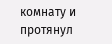комнату и протянул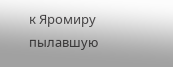к Яромиру пылавшую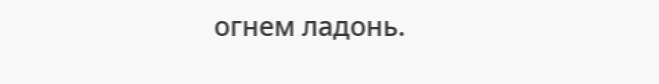огнем ладонь.